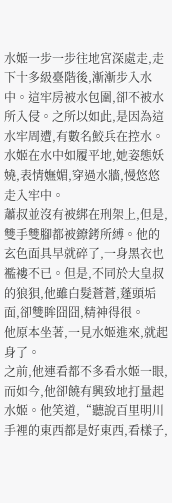水姬一步一步往地宮深處走,走下十多級臺階後,漸漸步入水中。這牢房被水包圍,卻不被水所入侵。之所以如此,是因為這水牢周遭,有數名鮫兵在控水。
水姬在水中如履平地,她姿態妖嬈,表情嫵媚,穿過水牆,慢悠悠走入牢中。
蕭叔並沒有被綁在刑架上,但是,雙手雙腳都被鐐銬所縛。他的玄色面具早就碎了,一身黑衣也襤褸不已。但是,不同於大皇叔的狼狽,他雖白髮蒼蒼,蓬頭垢面,卻雙眸囧囧,精神得很。
他原本坐著,一見水姬進來,就起身了。
之前,他連看都不多看水姬一眼,而如今,他卻饒有興致地打量起水姬。他笑道,“聽說百里明川手裡的東西都是好東西,看樣子,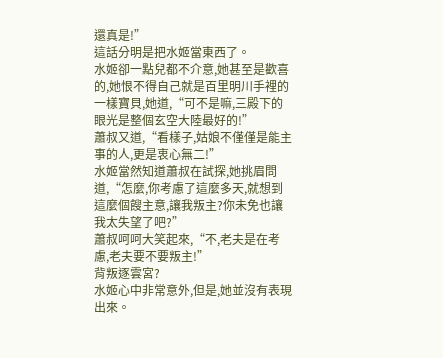還真是!”
這話分明是把水姬當東西了。
水姬卻一點兒都不介意,她甚至是歡喜的,她恨不得自己就是百里明川手裡的一樣寶貝,她道,“可不是嘛,三殿下的眼光是整個玄空大陸最好的!”
蕭叔又道,“看樣子,姑娘不僅僅是能主事的人,更是衷心無二!”
水姬當然知道蕭叔在試探,她挑眉問道,“怎麼,你考慮了這麼多天,就想到這麼個餿主意,讓我叛主?你未免也讓我太失望了吧?”
蕭叔呵呵大笑起來,“不,老夫是在考慮,老夫要不要叛主!”
背叛逐雲宮?
水姬心中非常意外,但是,她並沒有表現出來。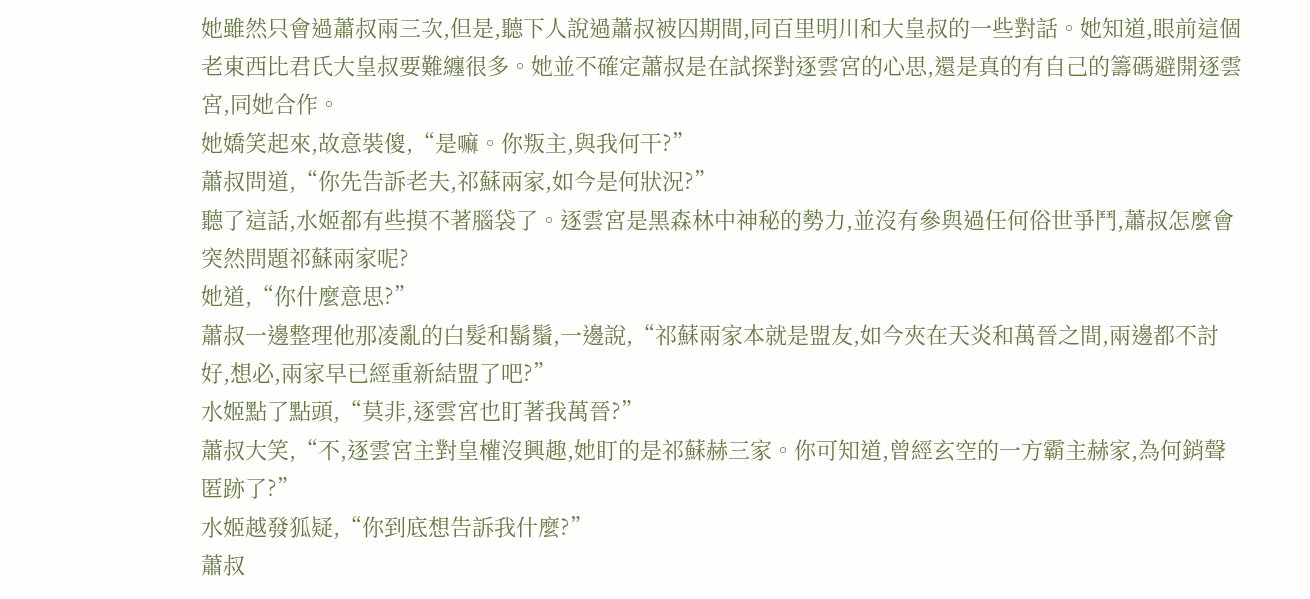她雖然只會過蕭叔兩三次,但是,聽下人說過蕭叔被囚期間,同百里明川和大皇叔的一些對話。她知道,眼前這個老東西比君氏大皇叔要難纏很多。她並不確定蕭叔是在試探對逐雲宮的心思,還是真的有自己的籌碼避開逐雲宮,同她合作。
她嬌笑起來,故意裝傻,“是嘛。你叛主,與我何干?”
蕭叔問道,“你先告訴老夫,祁蘇兩家,如今是何狀況?”
聽了這話,水姬都有些摸不著腦袋了。逐雲宮是黑森林中神秘的勢力,並沒有參與過任何俗世爭鬥,蕭叔怎麼會突然問題祁蘇兩家呢?
她道,“你什麼意思?”
蕭叔一邊整理他那凌亂的白髮和鬍鬚,一邊說,“祁蘇兩家本就是盟友,如今夾在天炎和萬晉之間,兩邊都不討好,想必,兩家早已經重新結盟了吧?”
水姬點了點頭,“莫非,逐雲宮也盯著我萬晉?”
蕭叔大笑,“不,逐雲宮主對皇權沒興趣,她盯的是祁蘇赫三家。你可知道,曾經玄空的一方霸主赫家,為何銷聲匿跡了?”
水姬越發狐疑,“你到底想告訴我什麼?”
蕭叔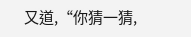又道,“你猜一猜,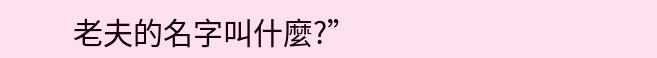老夫的名字叫什麼?”